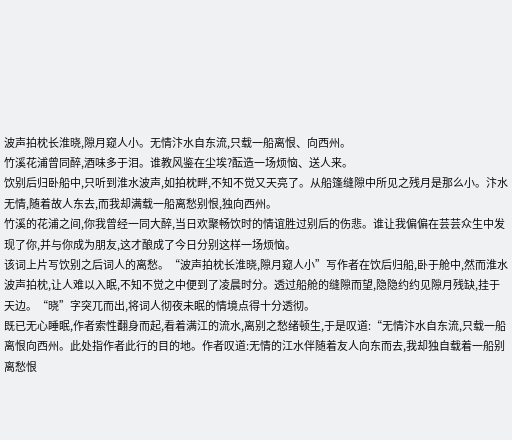波声拍枕长淮晓,隙月窥人小。无情汴水自东流,只载一船离恨、向西州。
竹溪花浦曾同醉,酒味多于泪。谁教风鉴在尘埃?酝造一场烦恼、送人来。
饮别后归卧船中,只听到淮水波声,如拍枕畔,不知不觉又天亮了。从船篷缝隙中所见之残月是那么小。汴水无情,随着故人东去,而我却满载一船离愁别恨,独向西州。
竹溪的花浦之间,你我曾经一同大醉,当日欢聚畅饮时的情谊胜过别后的伤悲。谁让我偏偏在芸芸众生中发现了你,并与你成为朋友,这才酿成了今日分别这样一场烦恼。
该词上片写饮别之后词人的离愁。“波声拍枕长淮晓,隙月窥人小”写作者在饮后归船,卧于舱中,然而淮水波声拍枕,让人难以入眠,不知不觉之中便到了凌晨时分。透过船舱的缝隙而望,隐隐约约见隙月残缺,挂于天边。“晓”字突兀而出,将词人彻夜未眠的情境点得十分透彻。
既已无心睡眠,作者索性翻身而起,看着满江的流水,离别之愁绪顿生,于是叹道:“无情汴水自东流,只载一船离恨向西州。此处指作者此行的目的地。作者叹道:无情的江水伴随着友人向东而去,我却独自载着一船别离愁恨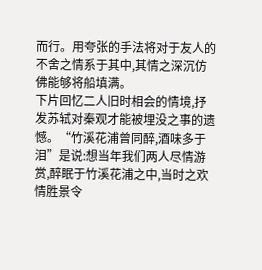而行。用夸张的手法将对于友人的不舍之情系于其中,其情之深沉仿佛能够将船填满。
下片回忆二人旧时相会的情境,抒发苏轼对秦观才能被埋没之事的遗憾。“竹溪花浦曾同醉,酒味多于泪”是说:想当年我们两人尽情游赏,醉眠于竹溪花浦之中,当时之欢情胜景令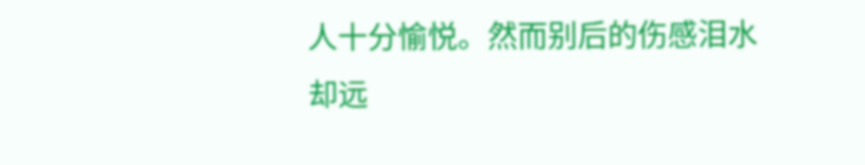人十分愉悦。然而别后的伤感泪水却远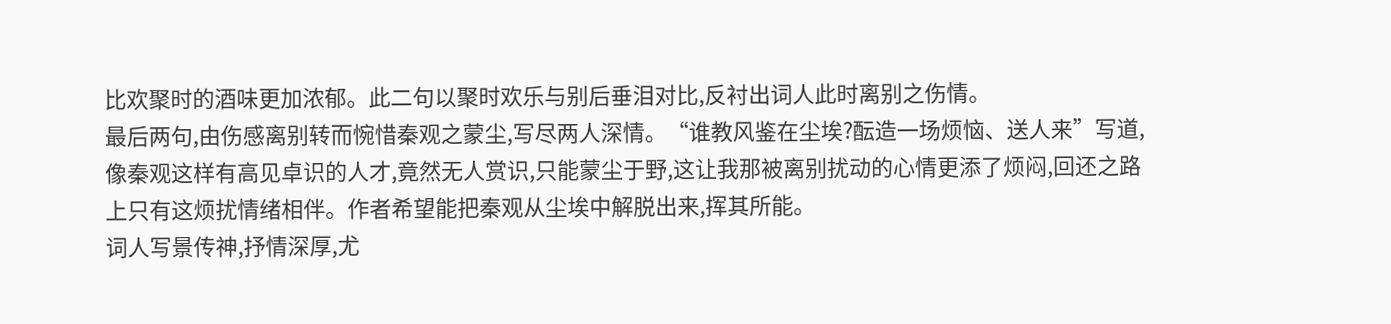比欢聚时的酒味更加浓郁。此二句以聚时欢乐与别后垂泪对比,反衬出词人此时离别之伤情。
最后两句,由伤感离别转而惋惜秦观之蒙尘,写尽两人深情。“谁教风鉴在尘埃?酝造一场烦恼、送人来”写道,像秦观这样有高见卓识的人才,竟然无人赏识,只能蒙尘于野,这让我那被离别扰动的心情更添了烦闷,回还之路上只有这烦扰情绪相伴。作者希望能把秦观从尘埃中解脱出来,挥其所能。
词人写景传神,抒情深厚,尤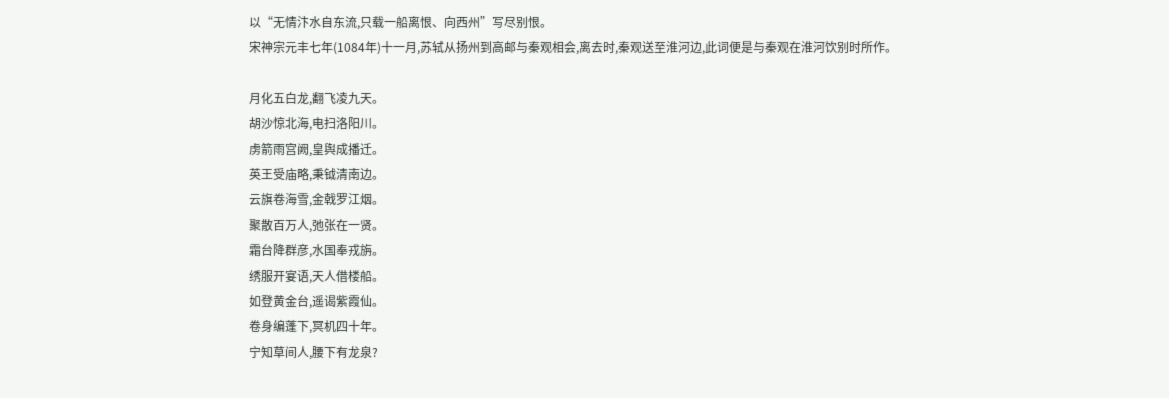以“无情汴水自东流,只载一船离恨、向西州”写尽别恨。
宋神宗元丰七年(1084年)十一月,苏轼从扬州到高邮与秦观相会,离去时,秦观送至淮河边,此词便是与秦观在淮河饮别时所作。

月化五白龙,翻飞凌九天。
胡沙惊北海,电扫洛阳川。
虏箭雨宫阙,皇舆成播迁。
英王受庙略,秉钺清南边。
云旗卷海雪,金戟罗江烟。
聚散百万人,弛张在一贤。
霜台降群彦,水国奉戎旃。
绣服开宴语,天人借楼船。
如登黄金台,遥谒紫霞仙。
卷身编蓬下,冥机四十年。
宁知草间人,腰下有龙泉?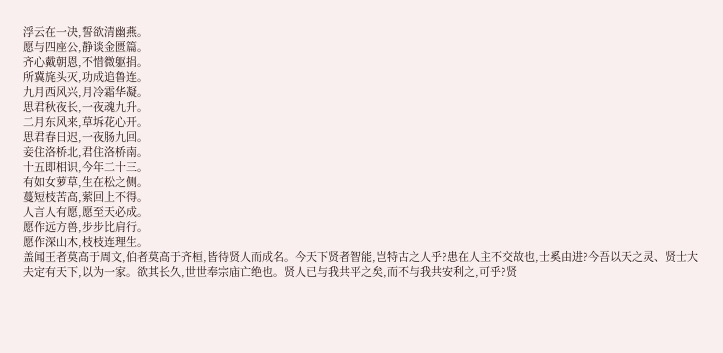浮云在一决,誓欲清幽燕。
愿与四座公,静谈金匮篇。
齐心戴朝恩,不惜微躯捐。
所冀旄头灭,功成追鲁连。
九月西风兴,月冷霜华凝。
思君秋夜长,一夜魂九升。
二月东风来,草坼花心开。
思君春日迟,一夜肠九回。
妾住洛桥北,君住洛桥南。
十五即相识,今年二十三。
有如女萝草,生在松之侧。
蔓短枝苦高,萦回上不得。
人言人有愿,愿至天必成。
愿作远方兽,步步比肩行。
愿作深山木,枝枝连理生。
盖闻王者莫高于周文,伯者莫高于齐桓,皆待贤人而成名。今天下贤者智能,岂特古之人乎?患在人主不交故也,士奚由进?今吾以天之灵、贤士大夫定有天下,以为一家。欲其长久,世世奉宗庙亡绝也。贤人已与我共平之矣,而不与我共安利之,可乎?贤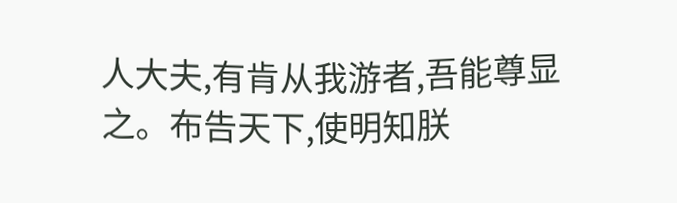人大夫,有肯从我游者,吾能尊显之。布告天下,使明知朕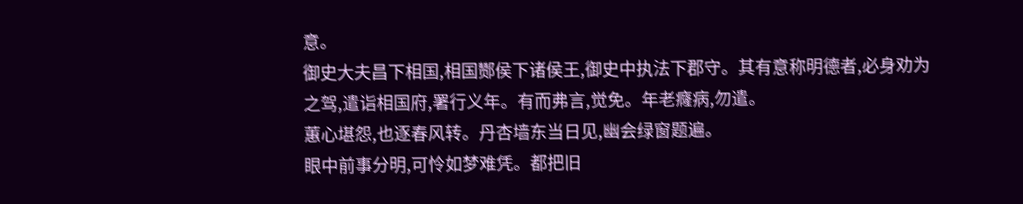意。
御史大夫昌下相国,相国酂侯下诸侯王,御史中执法下郡守。其有意称明德者,必身劝为之驾,遣诣相国府,署行义年。有而弗言,觉免。年老癃病,勿遣。
蕙心堪怨,也逐春风转。丹杏墙东当日见,幽会绿窗题遍。
眼中前事分明,可怜如梦难凭。都把旧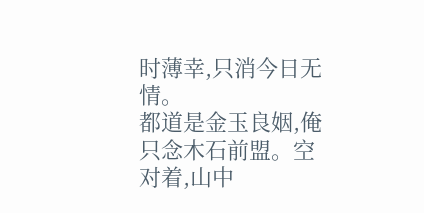时薄幸,只消今日无情。
都道是金玉良姻,俺只念木石前盟。空对着,山中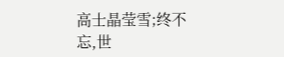高士晶莹雪;终不忘,世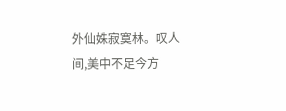外仙姝寂寞林。叹人间,美中不足今方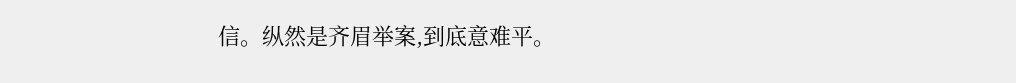信。纵然是齐眉举案,到底意难平。